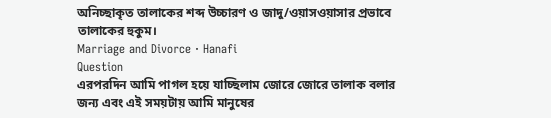অনিচ্ছাকৃত তালাকের শব্দ উচ্চারণ ও জাদু/ওয়াসওয়াসার প্রভাবে তালাকের হুকুম।
Marriage and Divorce · Hanafi
Question
এরপরদিন আমি পাগল হয়ে যাচ্ছিলাম জোরে জোরে তালাক বলার জন্য এবং এই সময়টায় আমি মানুষের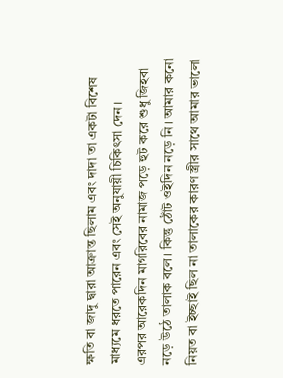ক্ষতি বা জাদু দ্বারা আক্রান্ত ছিলাম এবং দাদা তা একটা বিশেষ মাধ্যমে ধরতে পারেন এবং সেই অনুযায়ী চিকিৎসা দেন।
এরপর আরেকদিন মাগরিবের নামাজ পড়ে হুট করে শুধু জিহবা নড়ে উঠে তালাক বলে। কিন্তু ঠোঁট ওইদিন নড়ে নি। আমার কনো নিয়ত বা ইচ্ছাই ছিল না তালাকের কারণ স্ত্রীর সাথে আমার ভালো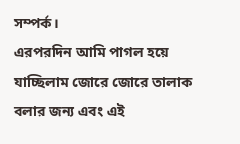সম্পর্ক।
এরপরদিন আমি পাগল হয়ে যাচ্ছিলাম জোরে জোরে তালাক বলার জন্য এবং এই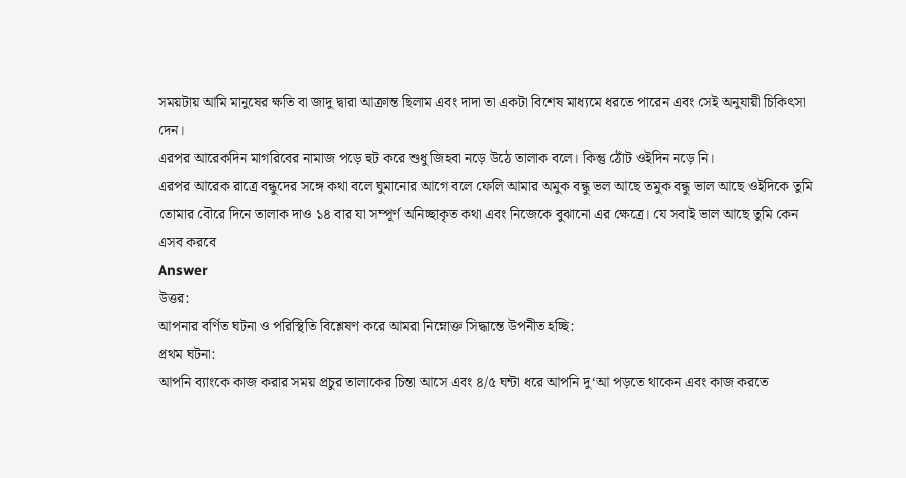সময়টায় আমি মানুষের ক্ষতি বা জাদু দ্বারা আক্রান্ত ছিলাম এবং দাদা তা একটা বিশেষ মাধ্যমে ধরতে পারেন এবং সেই অনুযায়ী চিকিৎসা দেন।
এরপর আরেকদিন মাগরিবের নামাজ পড়ে হুট করে শুধু জিহবা নড়ে উঠে তালাক বলে। কিন্তু ঠোঁট ওইদিন নড়ে নি।
এরপর আরেক রাত্রে বন্ধুদের সঙ্গে কথা বলে ঘুমানোর আগে বলে ফেলি আমার অমুক বন্ধু ভল আছে তমুক বন্ধু ভাল আছে ওইদিকে তুমি তোমার বৌরে দিনে তালাক দাও ১৪ বার যা সম্পূর্ণ অনিচ্ছাকৃত কথা এবং নিজেকে বুঝানো এর ক্ষেত্রে। যে সবাই ভাল আছে তুমি কেন এসব করবে
Answer
উত্তর:
আপনার বর্ণিত ঘটনা ও পরিস্থিতি বিশ্লেষণ করে আমরা নিম্নোক্ত সিদ্ধান্তে উপনীত হচ্ছি:
প্রথম ঘটনা:
আপনি ব্যাংকে কাজ করার সময় প্রচুর তালাকের চিন্তা আসে এবং ৪/৫ ঘন্টা ধরে আপনি দু‘আ পড়তে থাকেন এবং কাজ করতে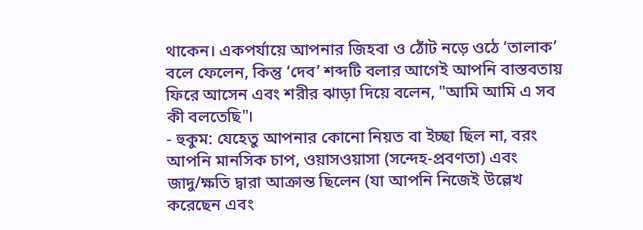থাকেন। একপর্যায়ে আপনার জিহবা ও ঠোঁট নড়ে ওঠে ‘তালাক’ বলে ফেলেন, কিন্তু ‘দেব’ শব্দটি বলার আগেই আপনি বাস্তবতায় ফিরে আসেন এবং শরীর ঝাড়া দিয়ে বলেন, "আমি আমি এ সব কী বলতেছি"।
- হুকুম: যেহেতু আপনার কোনো নিয়ত বা ইচ্ছা ছিল না, বরং আপনি মানসিক চাপ, ওয়াসওয়াসা (সন্দেহ-প্রবণতা) এবং জাদু/ক্ষতি দ্বারা আক্রান্ত ছিলেন (যা আপনি নিজেই উল্লেখ করেছেন এবং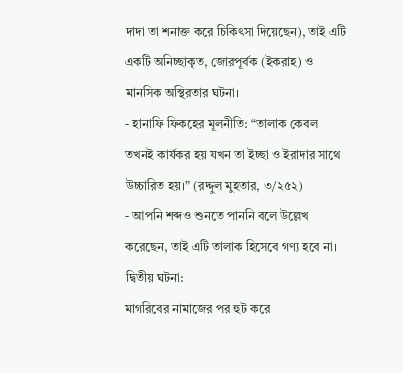দাদা তা শনাক্ত করে চিকিৎসা দিয়েছেন), তাই এটি একটি অনিচ্ছাকৃত, জোরপূর্বক (ইকরাহ) ও মানসিক অস্থিরতার ঘটনা।
- হানাফি ফিকহের মূলনীতি: “তালাক কেবল তখনই কার্যকর হয় যখন তা ইচ্ছা ও ইরাদার সাথে উচ্চারিত হয়।” (রদ্দুল মুহতার, ৩/২৫২)
- আপনি শব্দও শুনতে পাননি বলে উল্লেখ করেছেন, তাই এটি তালাক হিসেবে গণ্য হবে না।
দ্বিতীয় ঘটনা:
মাগরিবের নামাজের পর হুট করে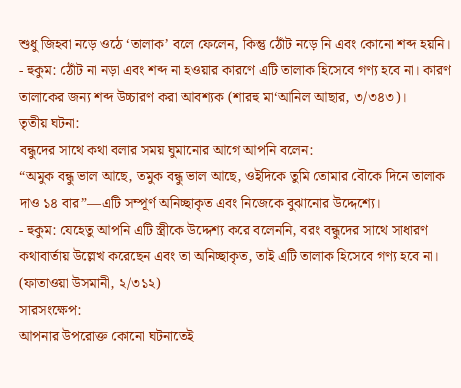শুধু জিহবা নড়ে ওঠে ‘তালাক’ বলে ফেলেন, কিন্তু ঠোঁট নড়ে নি এবং কোনো শব্দ হয়নি।
- হুকুম: ঠোঁট না নড়া এবং শব্দ না হওয়ার কারণে এটি তালাক হিসেবে গণ্য হবে না। কারণ তালাকের জন্য শব্দ উচ্চারণ করা আবশ্যক (শারহু মা‘আনিল আছার, ৩/৩৪৩)।
তৃতীয় ঘটনা:
বন্ধুদের সাথে কথা বলার সময় ঘুমানোর আগে আপনি বলেন:
“অমুক বন্ধু ভাল আছে, তমুক বন্ধু ভাল আছে, ওইদিকে তুমি তোমার বৌকে দিনে তালাক দাও ১৪ বার”—এটি সম্পূর্ণ অনিচ্ছাকৃত এবং নিজেকে বুঝানোর উদ্দেশ্যে।
- হুকুম: যেহেতু আপনি এটি স্ত্রীকে উদ্দেশ্য করে বলেননি, বরং বন্ধুদের সাথে সাধারণ কথাবার্তায় উল্লেখ করেছেন এবং তা অনিচ্ছাকৃত, তাই এটি তালাক হিসেবে গণ্য হবে না। (ফাতাওয়া উসমানী, ২/৩১২)
সারসংক্ষেপ:
আপনার উপরোক্ত কোনো ঘটনাতেই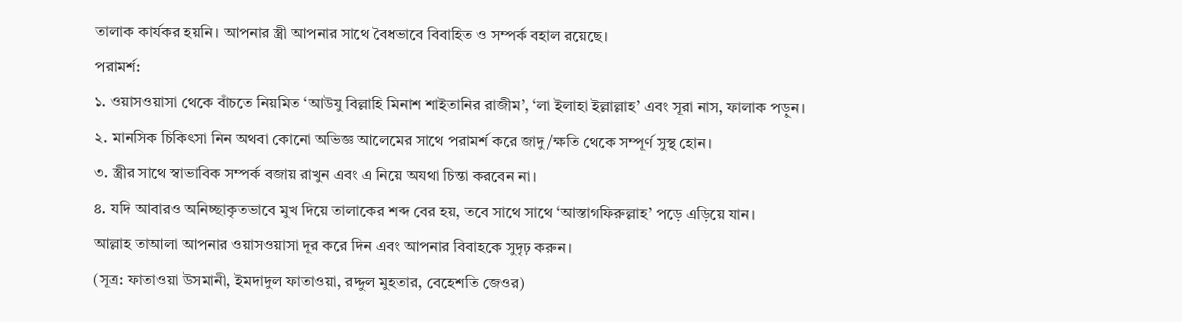তালাক কার্যকর হয়নি। আপনার স্ত্রী আপনার সাথে বৈধভাবে বিবাহিত ও সম্পর্ক বহাল রয়েছে।
পরামর্শ:
১. ওয়াসওয়াসা থেকে বাঁচতে নিয়মিত ‘আউযু বিল্লাহি মিনাশ শাইতানির রাজীম’, ‘লা ইলাহা ইল্লাল্লাহ’ এবং সূরা নাস, ফালাক পড়ুন।
২. মানসিক চিকিৎসা নিন অথবা কোনো অভিজ্ঞ আলেমের সাথে পরামর্শ করে জাদু/ক্ষতি থেকে সম্পূর্ণ সুস্থ হোন।
৩. স্ত্রীর সাথে স্বাভাবিক সম্পর্ক বজায় রাখুন এবং এ নিয়ে অযথা চিন্তা করবেন না।
৪. যদি আবারও অনিচ্ছাকৃতভাবে মুখ দিয়ে তালাকের শব্দ বের হয়, তবে সাথে সাথে ‘আস্তাগফিরুল্লাহ’ পড়ে এড়িয়ে যান।
আল্লাহ তাআলা আপনার ওয়াসওয়াসা দূর করে দিন এবং আপনার বিবাহকে সুদৃঢ় করুন।
(সূত্র: ফাতাওয়া উসমানী, ইমদাদুল ফাতাওয়া, রদ্দুল মুহতার, বেহেশতি জেওর)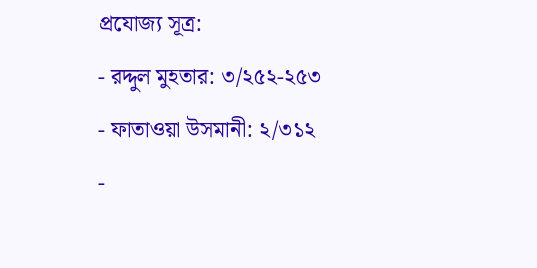প্রযোজ্য সূত্র:
- রদ্দুল মুহতার: ৩/২৫২-২৫৩
- ফাতাওয়া উসমানী: ২/৩১২
-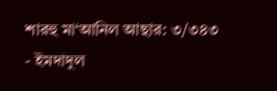শারহু মা‘আনিল আছার: ৩/৩৪৩
- ইমদাদুল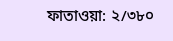ফাতাওয়া: ২/৩৮০